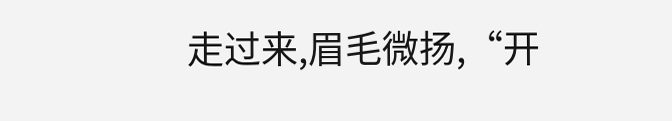走过来,眉毛微扬,“开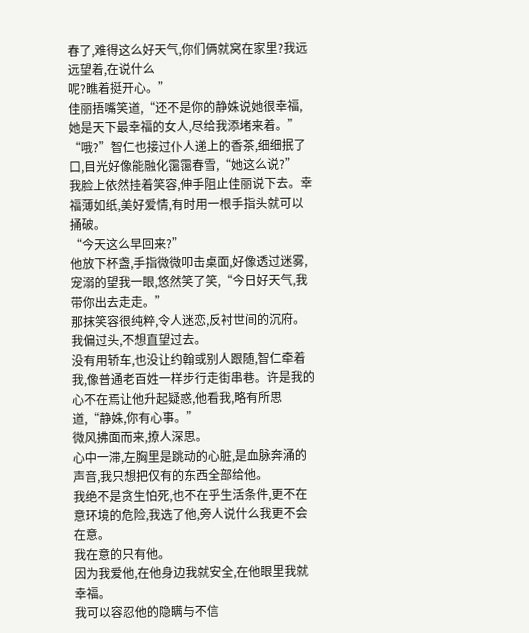春了,难得这么好天气,你们俩就窝在家里?我远远望着,在说什么
呢?瞧着挺开心。”
佳丽捂嘴笑道,“还不是你的静姝说她很幸福,她是天下最幸福的女人,尽给我添堵来着。”
“哦?”智仁也接过仆人递上的香茶,细细抿了口,目光好像能融化霭霭春雪,“她这么说?”
我脸上依然挂着笑容,伸手阻止佳丽说下去。幸福薄如纸,美好爱情,有时用一根手指头就可以捅破。
“今天这么早回来?”
他放下杯盏,手指微微叩击桌面,好像透过迷雾,宠溺的望我一眼,悠然笑了笑,“今日好天气,我带你出去走走。”
那抹笑容很纯粹,令人迷恋,反衬世间的沉府。我偏过头,不想直望过去。
没有用轿车,也没让约翰或别人跟随,智仁牵着我,像普通老百姓一样步行走街串巷。许是我的心不在焉让他升起疑惑,他看我,略有所思道,“静姝,你有心事。”
微风拂面而来,撩人深思。
心中一滞,左胸里是跳动的心脏,是血脉奔涌的声音,我只想把仅有的东西全部给他。
我绝不是贪生怕死,也不在乎生活条件,更不在意环境的危险,我选了他,旁人说什么我更不会在意。
我在意的只有他。
因为我爱他,在他身边我就安全,在他眼里我就幸福。
我可以容忍他的隐瞒与不信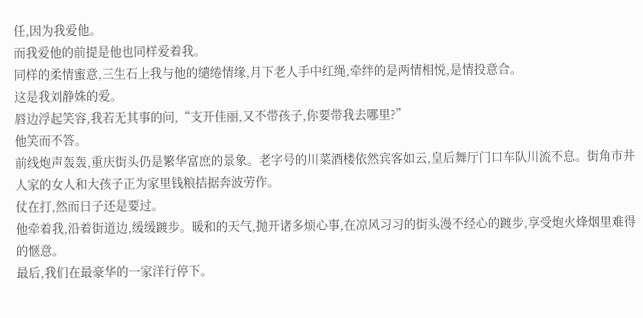任,因为我爱他。
而我爱他的前提是他也同样爱着我。
同样的柔情蜜意,三生石上我与他的缱绻情缘,月下老人手中红绳,牵绊的是两情相悦,是情投意合。
这是我刘静姝的爱。
唇边浮起笑容,我若无其事的问,“支开佳丽,又不带孩子,你要带我去哪里?”
他笑而不答。
前线炮声轰轰,重庆街头仍是繁华富庶的景象。老字号的川菜酒楼依然宾客如云,皇后舞厅门口车队川流不息。街角市井人家的女人和大孩子正为家里钱粮拮据奔波劳作。
仗在打,然而日子还是要过。
他牵着我,沿着街道边,缓缓踱步。暖和的天气,抛开诸多烦心事,在凉风习习的街头漫不经心的踱步,享受炮火烽烟里难得的惬意。
最后,我们在最豪华的一家洋行停下。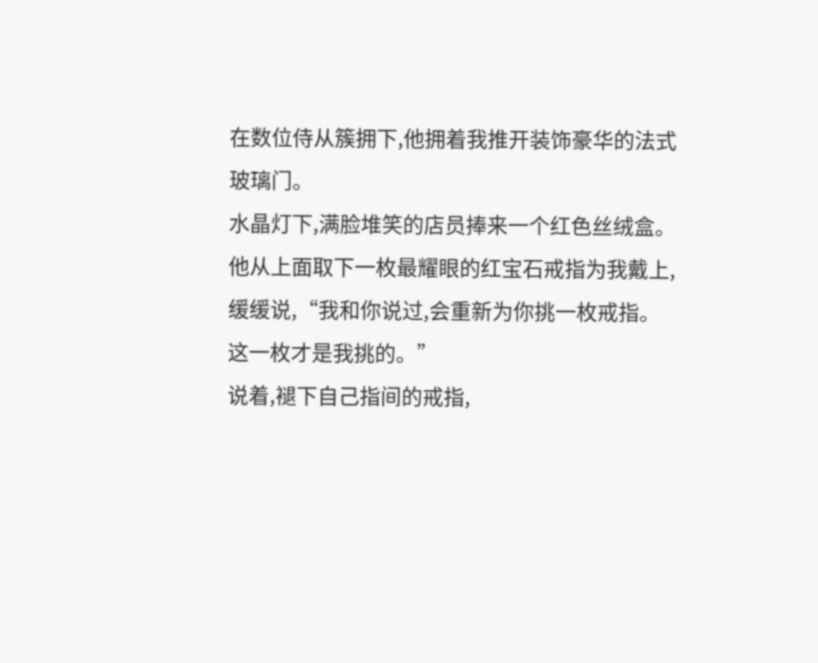在数位侍从簇拥下,他拥着我推开装饰豪华的法式玻璃门。
水晶灯下,满脸堆笑的店员捧来一个红色丝绒盒。
他从上面取下一枚最耀眼的红宝石戒指为我戴上,缓缓说,“我和你说过,会重新为你挑一枚戒指。这一枚才是我挑的。”
说着,褪下自己指间的戒指,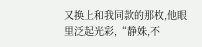又换上和我同款的那枚,他眼里泛起光彩,“静姝,不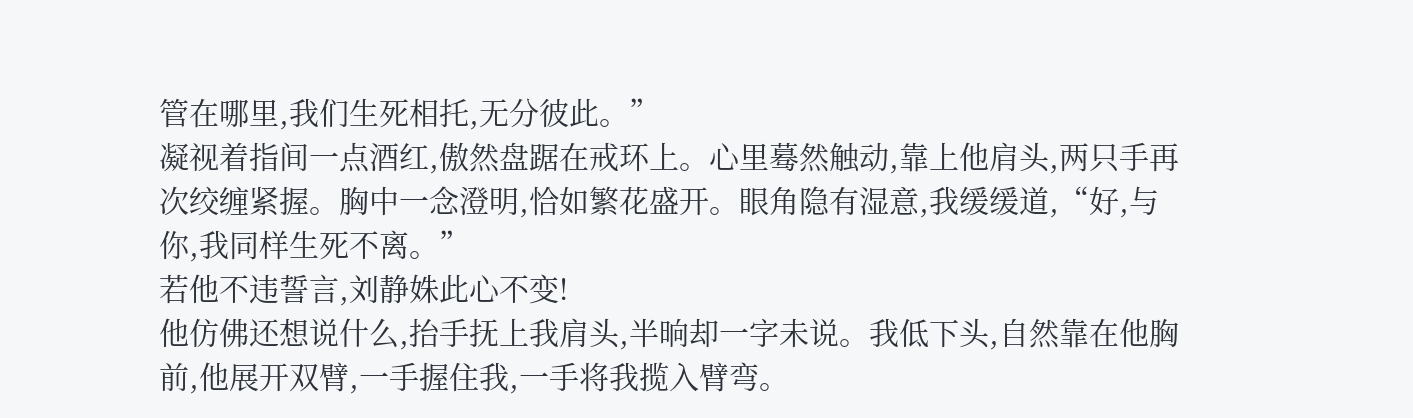管在哪里,我们生死相托,无分彼此。”
凝视着指间一点酒红,傲然盘踞在戒环上。心里蓦然触动,靠上他肩头,两只手再次绞缠紧握。胸中一念澄明,恰如繁花盛开。眼角隐有湿意,我缓缓道,“好,与你,我同样生死不离。”
若他不违誓言,刘静姝此心不变!
他仿佛还想说什么,抬手抚上我肩头,半晌却一字未说。我低下头,自然靠在他胸前,他展开双臂,一手握住我,一手将我揽入臂弯。